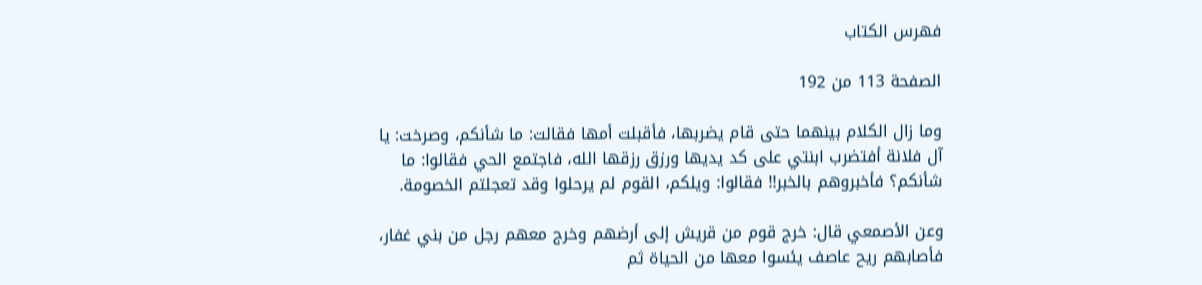فهرس الكتاب

الصفحة 113 من 192

وما زال الكلام بينهما حتى قام يضربها، فأقبلت أمها فقالت: ما شأنكم، وصرخت: يا آل فلانة أفتضرب ابنتي على كد يديها ورزق رزقها الله، فاجتمع الحي فقالوا: ما شأنكم؟ فأخبروهم بالخبر!! فقالوا: ويلكم، القوم لم يرحلوا وقد تعجلتم الخصومة.

وعن الأصمعي قال: خرج قوم من قريش إلى أرضهم وخرج معهم رجل من بني غفار، فأصابهم ريح عاصف يئسوا معها من الحياة ثم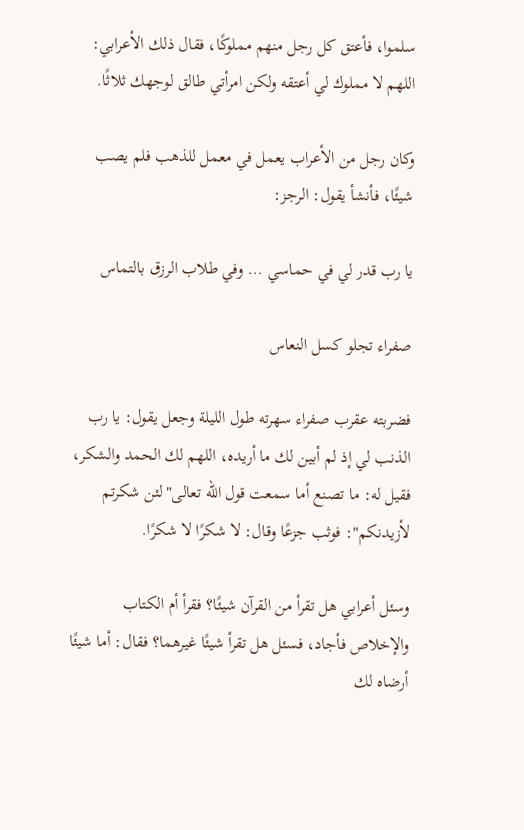سلموا، فأعتق كل رجل منهم مملوكًا، فقال ذلك الأعرابي: اللهم لا مملوك لي أعتقه ولكن امرأتي طالق لوجهك ثلاثًا.

وكان رجل من الأعراب يعمل في معمل للذهب فلم يصب شيئًا، فأنشأ يقول: الرجز:

يا رب قدر لي في حماسي ... وفي طلاب الرزق بالتماس

صفراء تجلو كسل النعاس

فضربته عقرب صفراء سهرته طول الليلة وجعل يقول: يا رب الذنب لي إذ لم أبين لك ما أريده، اللهم لك الحمد والشكر، فقيل له: ما تصنع أما سمعت قول الله تعالى"لئن شكرتم لأزيدنكم": فوثب جزعًا وقال: لا شكرًا لا شكرًا.

وسئل أعرابي هل تقرأ من القرآن شيئًا؟ فقرأ أم الكتاب والإخلاص فأجاد، فسئل هل تقرأ شيئًا غيرهما؟ فقال: أما شيئًا أرضاه لك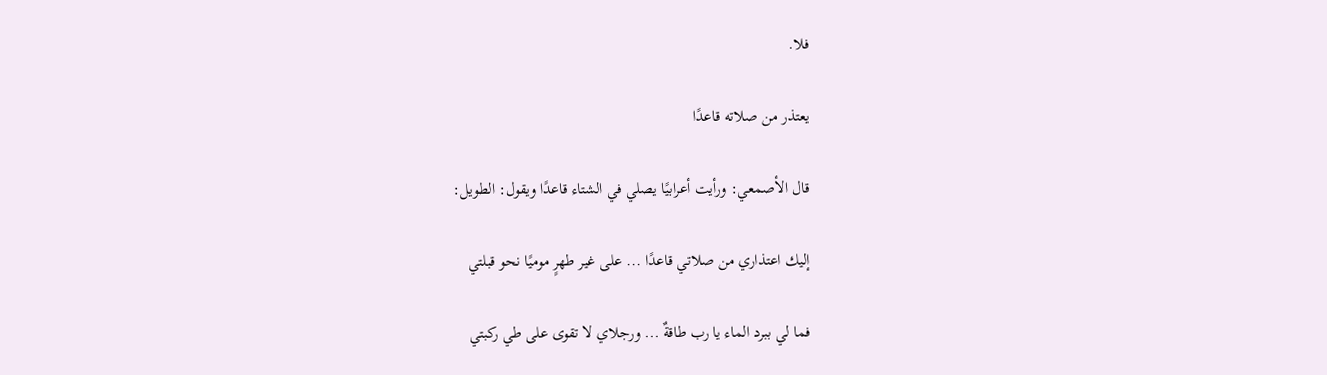فلا.

يعتذر من صلاته قاعدًا

قال الأصمعي: ورأيت أعرابيًا يصلي في الشتاء قاعدًا ويقول: الطويل:

إليك اعتذاري من صلاتي قاعدًا ... على غير طهرٍ موميًا نحو قبلتي

فما لي ببرد الماء يا رب طاقةٌ ... ورجلاي لا تقوى على طي ركبتي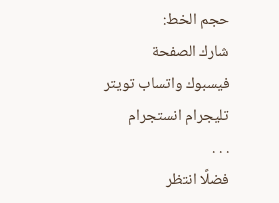حجم الخط:
شارك الصفحة
فيسبوك واتساب تويتر تليجرام انستجرام
. . .
فضلًا انتظر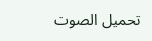تحميل الصوت